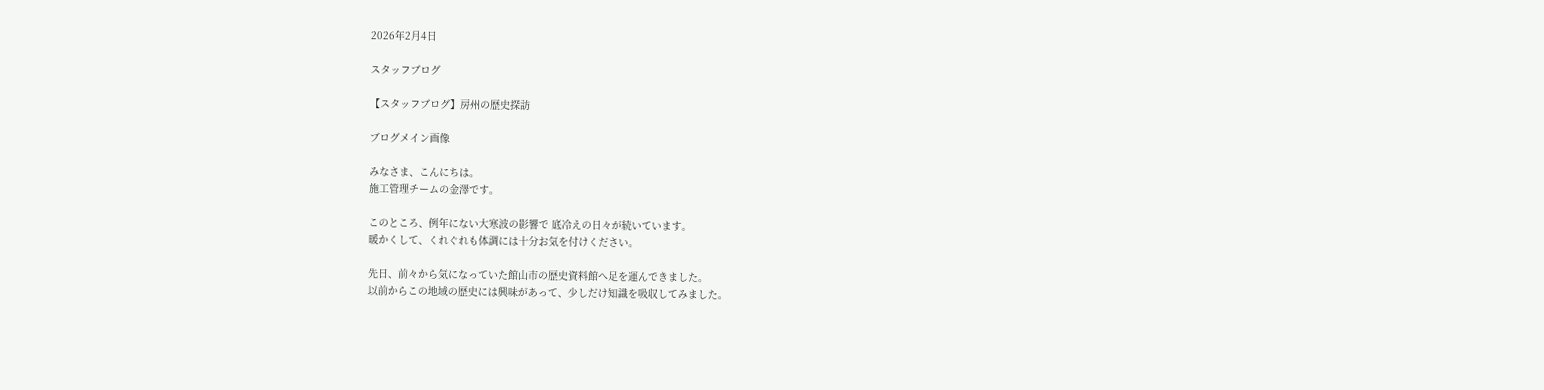2026年2月4日

スタッフブログ

【スタッフブログ】房州の歴史探訪

ブログメイン画像

みなさま、こんにちは。
施工管理チームの金澤です。

このところ、例年にない大寒波の影響で 底冷えの日々が続いています。
暖かくして、くれぐれも体調には十分お気を付けください。

先日、前々から気になっていた館山市の歴史資料館へ足を運んできました。
以前からこの地域の歴史には興味があって、少しだけ知識を吸収してみました。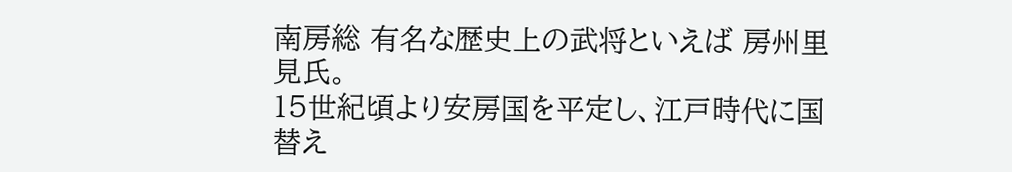南房総 有名な歴史上の武将といえば 房州里見氏。
15世紀頃より安房国を平定し、江戸時代に国替え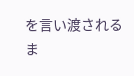を言い渡されるま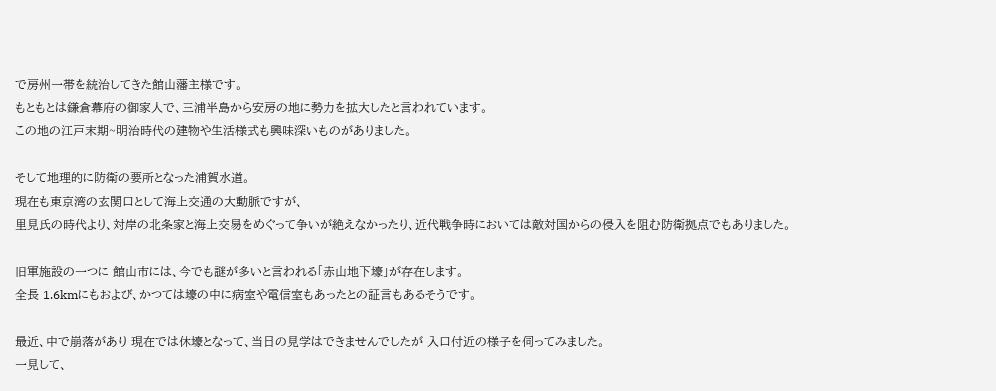で房州一帯を統治してきた館山藩主様です。
もともとは鎌倉幕府の御家人で、三浦半島から安房の地に勢力を拡大したと言われています。
この地の江戸末期~明治時代の建物や生活様式も興味深いものがありました。

そして地理的に防衛の要所となった浦賀水道。
現在も東京湾の玄関口として海上交通の大動脈ですが、
里見氏の時代より、対岸の北条家と海上交易をめぐって争いが絶えなかったり、近代戦争時においては敵対国からの侵入を阻む防衛拠点でもありました。

旧軍施設の一つに 館山市には、今でも謎が多いと言われる「赤山地下壕」が存在します。
全長 1.6kmにもおよび、かつては壕の中に病室や電信室もあったとの証言もあるそうです。

最近、中で崩落があり 現在では休壕となって、当日の見学はできませんでしたが 入口付近の様子を伺ってみました。
一見して、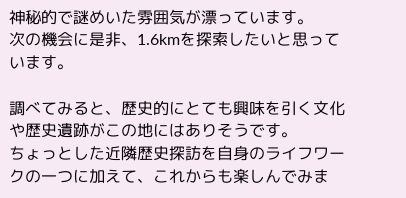神秘的で謎めいた雰囲気が漂っています。
次の機会に是非、1.6kmを探索したいと思っています。

調べてみると、歴史的にとても興味を引く文化や歴史遺跡がこの地にはありそうです。
ちょっとした近隣歴史探訪を自身のライフワークの一つに加えて、これからも楽しんでみま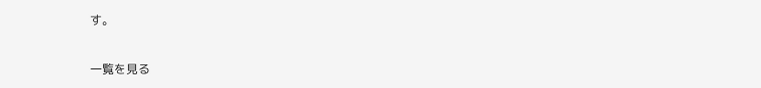す。

一覧を見る